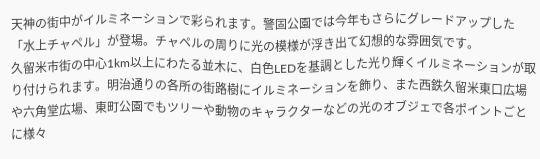天神の街中がイルミネーションで彩られます。警固公園では今年もさらにグレードアップした「水上チャペル」が登場。チャペルの周りに光の模様が浮き出て幻想的な雰囲気です。
久留米市街の中心1km以上にわたる並木に、白色LEDを基調とした光り輝くイルミネーションが取り付けられます。明治通りの各所の街路樹にイルミネーションを飾り、また西鉄久留米東口広場や六角堂広場、東町公園でもツリーや動物のキャラクターなどの光のオブジェで各ポイントごとに様々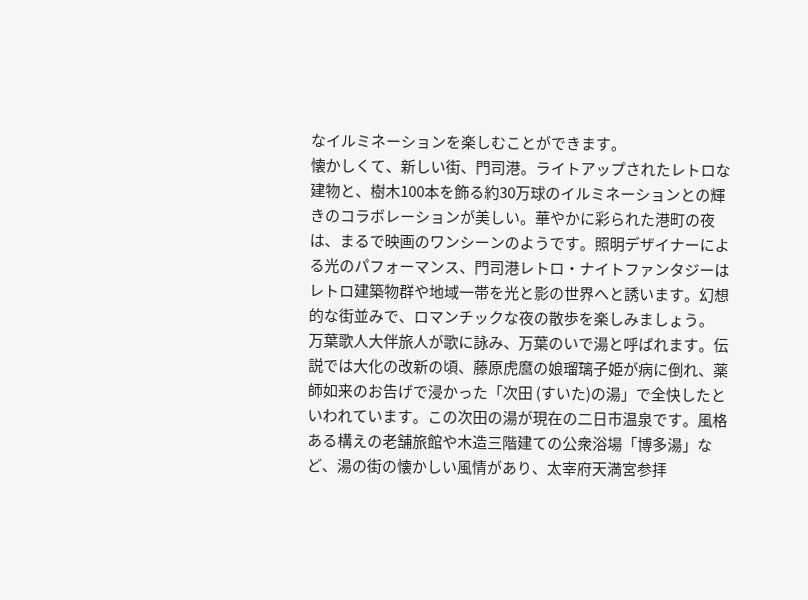なイルミネーションを楽しむことができます。
懐かしくて、新しい街、門司港。ライトアップされたレトロな建物と、樹木100本を飾る約30万球のイルミネーションとの輝きのコラボレーションが美しい。華やかに彩られた港町の夜は、まるで映画のワンシーンのようです。照明デザイナーによる光のパフォーマンス、門司港レトロ・ナイトファンタジーはレトロ建築物群や地域一帯を光と影の世界へと誘います。幻想的な街並みで、ロマンチックな夜の散歩を楽しみましょう。
万葉歌人大伴旅人が歌に詠み、万葉のいで湯と呼ばれます。伝説では大化の改新の頃、藤原虎麿の娘瑠璃子姫が病に倒れ、薬師如来のお告げで浸かった「次田 (すいた)の湯」で全快したといわれています。この次田の湯が現在の二日市温泉です。風格ある構えの老舗旅館や木造三階建ての公衆浴場「博多湯」など、湯の街の懐かしい風情があり、太宰府天満宮参拝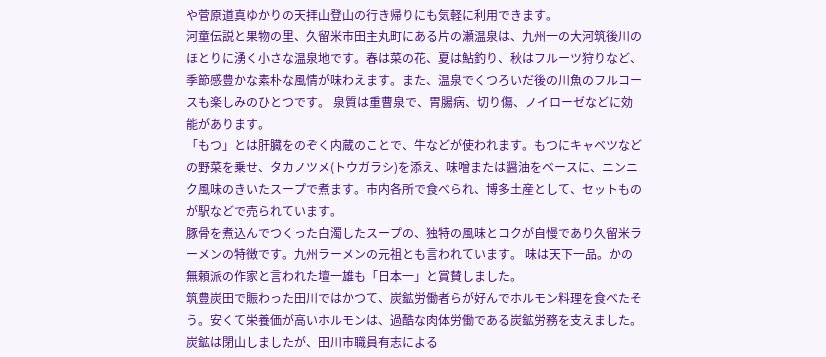や菅原道真ゆかりの天拝山登山の行き帰りにも気軽に利用できます。
河童伝説と果物の里、久留米市田主丸町にある片の瀬温泉は、九州一の大河筑後川のほとりに湧く小さな温泉地です。春は菜の花、夏は鮎釣り、秋はフルーツ狩りなど、季節感豊かな素朴な風情が味わえます。また、温泉でくつろいだ後の川魚のフルコースも楽しみのひとつです。 泉質は重曹泉で、胃腸病、切り傷、ノイローゼなどに効能があります。
「もつ」とは肝臓をのぞく内蔵のことで、牛などが使われます。もつにキャベツなどの野菜を乗せ、タカノツメ(トウガラシ)を添え、味噌または醤油をベースに、ニンニク風味のきいたスープで煮ます。市内各所で食べられ、博多土産として、セットものが駅などで売られています。
豚骨を煮込んでつくった白濁したスープの、独特の風味とコクが自慢であり久留米ラーメンの特徴です。九州ラーメンの元祖とも言われています。 味は天下一品。かの無頼派の作家と言われた壇一雄も「日本一」と賞賛しました。
筑豊炭田で賑わった田川ではかつて、炭鉱労働者らが好んでホルモン料理を食べたそう。安くて栄養価が高いホルモンは、過酷な肉体労働である炭鉱労務を支えました。炭鉱は閉山しましたが、田川市職員有志による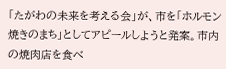「たがわの未来を考える会」が、市を「ホルモン焼きのまち」としてアピールしようと発案。市内の焼肉店を食べ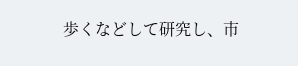歩くなどして研究し、市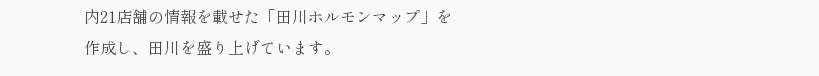内21店舗の情報を載せた「田川ホルモンマップ」を作成し、田川を盛り上げています。